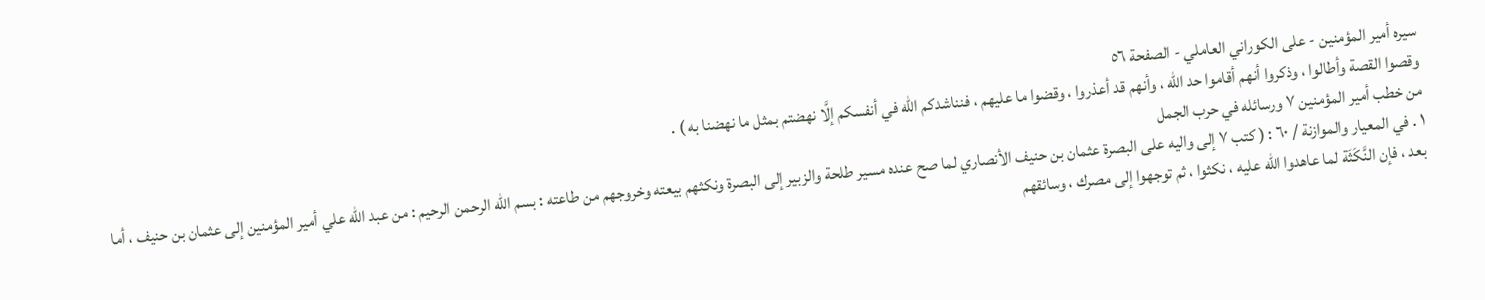سيره أمير المؤمنين - على الكوراني العاملي - الصفحة ٥٦
وقصوا القصة وأطالوا ، وذكروا أنهم أقاموا حد الله ، وأنهم قد أعذروا ، وقضوا ما عليهم ، فنناشدكم الله في أنفسكم إلَّا نهضتم بمثل ما نهضنا به ) .
من خطب أمير المؤمنين ٧ ورسائله في حرب الجمل
١ . في المعيار والموازنة / ٦٠ : ( كتب ٧ إلى واليه على البصرة عثمان بن حنيف الأنصاري لما صح عنده مسير طلحة والزبير إلى البصرة ونكثهم بيعته وخروجهم من طاعته : بسم الله الرحمن الرحيم : من عبد الله علي أمير المؤمنين إلى عثمان بن حنيف ، أما بعد ، فإن النَّكَثَة لما عاهدوا الله عليه ، نكثوا ، ثم توجهوا إلى مصرك ، وسائقهم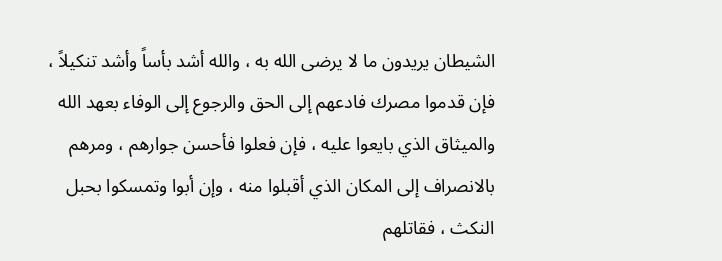الشيطان يريدون ما لا يرضى الله به ، والله أشد بأساً وأشد تنكيلاً ، فإن قدموا مصرك فادعهم إلى الحق والرجوع إلى الوفاء بعهد الله والميثاق الذي بايعوا عليه ، فإن فعلوا فأحسن جوارهم ، ومرهم بالانصراف إلى المكان الذي أقبلوا منه ، وإن أبوا وتمسكوا بحبل النكث ، فقاتلهم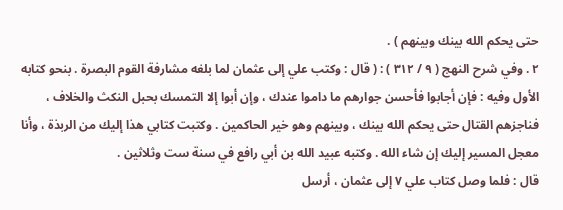حتى يحكم الله بينك وبينهم ) .
٢ . وفي شرح النهج ( ٩ / ٣١٢ ) : ( قال : وكتب علي إلى عثمان لما بلغه مشارفة القوم البصرة . بنحو كتابه الأول وفيه : فإن أجابوا فأحسن جوارهم ما داموا عندك ، وإن أبوا إلا التمسك بحبل النكث والخلاف ، فناجزهم القتال حتى يحكم الله بينك ، وبينهم وهو خير الحاكمين . وكتبت كتابي هذا إليك من الربذة ، وأنا معجل المسير إليك إن شاء الله . وكتبه عبيد الله بن أبي رافع في سنة ست وثلاثين .
قال : فلما وصل كتاب علي ٧ إلى عثمان ، أرسل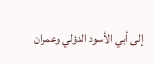إلى أبي الأسود الدؤلي وعمران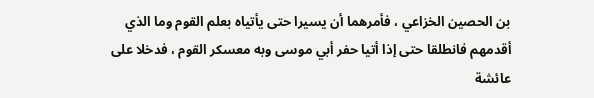بن الحصين الخزاعي ، فأمرهما أن يسيرا حتى يأتياه بعلم القوم وما الذي أقدمهم فانطلقا حتى إذا أتيا حفر أبي موسى وبه معسكر القوم ، فدخلا على عائشة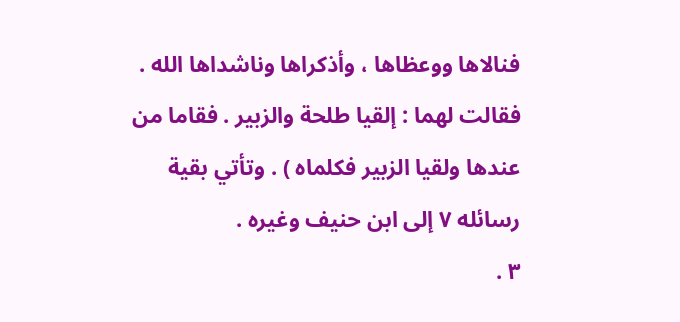فنالاها ووعظاها ، وأذكراها وناشداها الله . فقالت لهما : إلقيا طلحة والزبير . فقاما من عندها ولقيا الزبير فكلماه ) . وتأتي بقية رسائله ٧ إلى ابن حنيف وغيره .
٣ .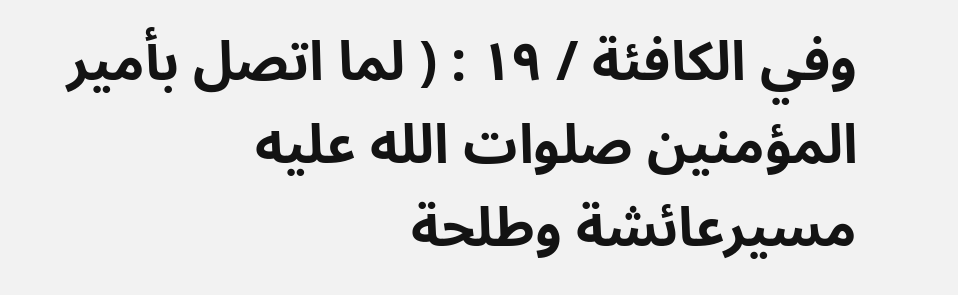وفي الكافئة / ١٩ : ( لما اتصل بأمير المؤمنين صلوات الله عليه مسيرعائشة وطلحة